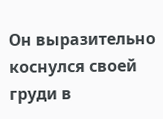Он выразительно коснулся своей груди в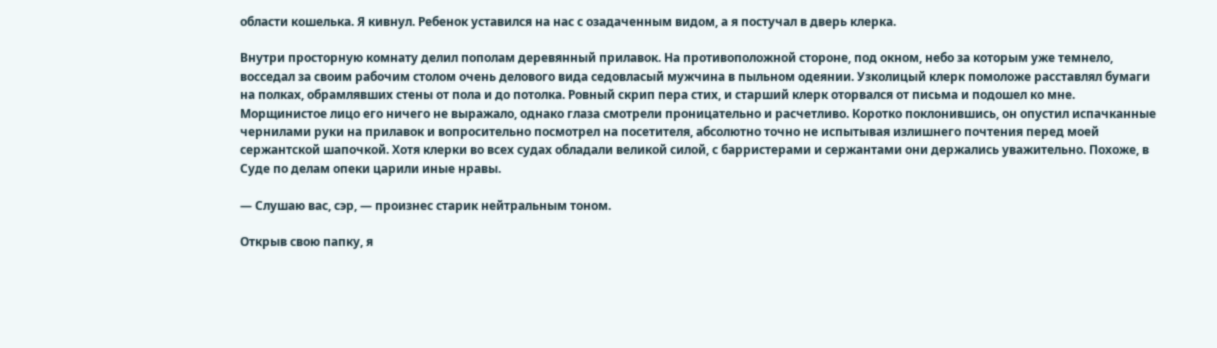области кошелька. Я кивнул. Ребенок уставился на нас с озадаченным видом, а я постучал в дверь клерка.

Внутри просторную комнату делил пополам деревянный прилавок. На противоположной стороне, под окном, небо за которым уже темнело, восседал за своим рабочим столом очень делового вида седовласый мужчина в пыльном одеянии. Узколицый клерк помоложе расставлял бумаги на полках, обрамлявших стены от пола и до потолка. Ровный скрип пера стих, и старший клерк оторвался от письма и подошел ко мне. Морщинистое лицо его ничего не выражало, однако глаза смотрели проницательно и расчетливо. Коротко поклонившись, он опустил испачканные чернилами руки на прилавок и вопросительно посмотрел на посетителя, абсолютно точно не испытывая излишнего почтения перед моей сержантской шапочкой. Хотя клерки во всех судах обладали великой силой, с барристерами и сержантами они держались уважительно. Похоже, в Суде по делам опеки царили иные нравы.

— Слушаю вас, сэр, — произнес старик нейтральным тоном.

Открыв свою папку, я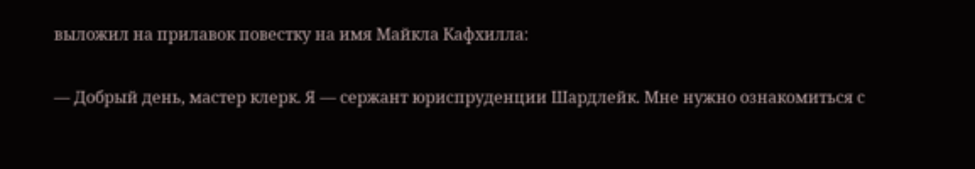выложил на прилавок повестку на имя Майкла Кафхилла:

— Добрый день, мастер клерк. Я — сержант юриспруденции Шардлейк. Мне нужно ознакомиться с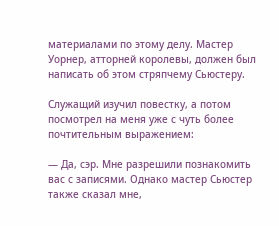материалами по этому делу. Мастер Уорнер, атторней королевы, должен был написать об этом стряпчему Сьюстеру.

Служащий изучил повестку, а потом посмотрел на меня уже с чуть более почтительным выражением:

— Да, сэр. Мне разрешили познакомить вас с записями. Однако мастер Сьюстер также сказал мне,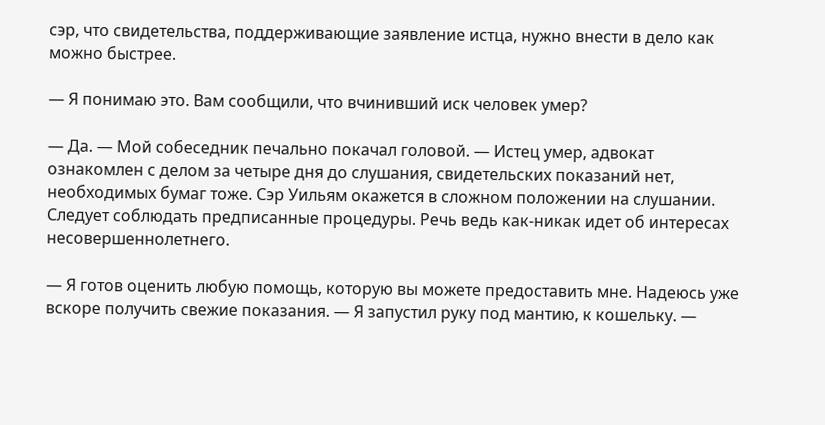сэр, что свидетельства, поддерживающие заявление истца, нужно внести в дело как можно быстрее.

— Я понимаю это. Вам сообщили, что вчинивший иск человек умер?

— Да. — Мой собеседник печально покачал головой. — Истец умер, адвокат ознакомлен с делом за четыре дня до слушания, свидетельских показаний нет, необходимых бумаг тоже. Сэр Уильям окажется в сложном положении на слушании. Следует соблюдать предписанные процедуры. Речь ведь как-никак идет об интересах несовершеннолетнего.

— Я готов оценить любую помощь, которую вы можете предоставить мне. Надеюсь уже вскоре получить свежие показания. — Я запустил руку под мантию, к кошельку. —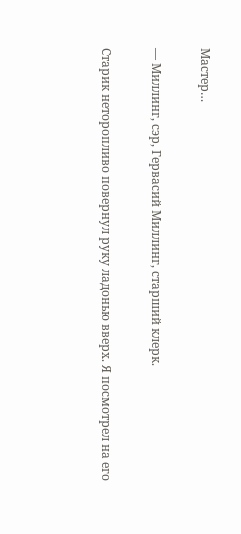Мастер…

— Миллинг, сэр, Гервасий Миллинг, старший клерк.

Старик неторопливо повернул руку ладонью вверх. Я посмотрел на его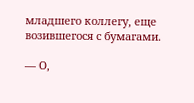младшего коллегу, еще возившегося с бумагами.

— О,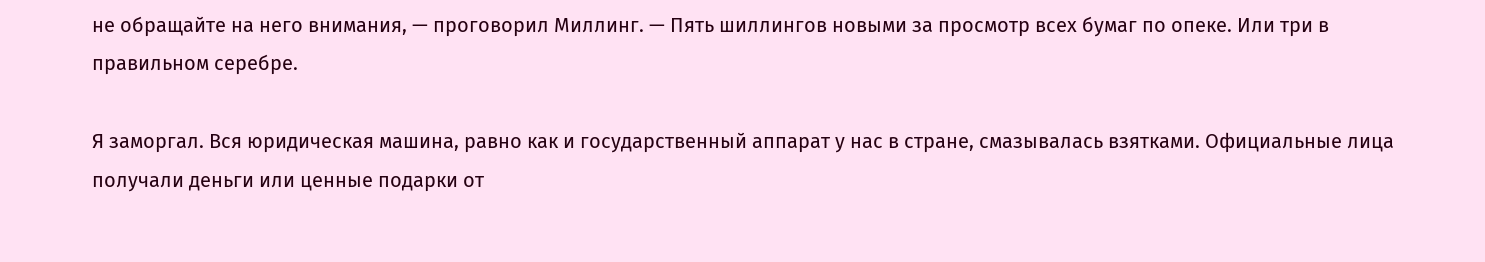не обращайте на него внимания, — проговорил Миллинг. — Пять шиллингов новыми за просмотр всех бумаг по опеке. Или три в правильном серебре.

Я заморгал. Вся юридическая машина, равно как и государственный аппарат у нас в стране, смазывалась взятками. Официальные лица получали деньги или ценные подарки от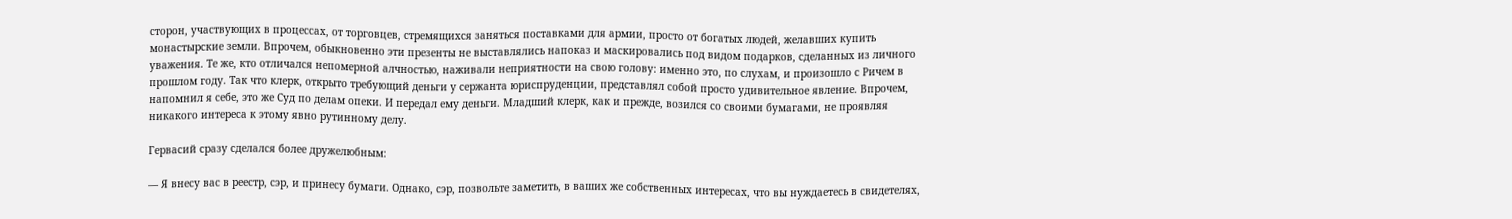сторон, участвующих в процессах, от торговцев, стремящихся заняться поставками для армии, просто от богатых людей, желавших купить монастырские земли. Впрочем, обыкновенно эти презенты не выставлялись напоказ и маскировались под видом подарков, сделанных из личного уважения. Те же, кто отличался непомерной алчностью, наживали неприятности на свою голову: именно это, по слухам, и произошло с Ричем в прошлом году. Так что клерк, открыто требующий деньги у сержанта юриспруденции, представлял собой просто удивительное явление. Впрочем, напомнил я себе, это же Суд по делам опеки. И передал ему деньги. Младший клерк, как и прежде, возился со своими бумагами, не проявляя никакого интереса к этому явно рутинному делу.

Гервасий сразу сделался более дружелюбным:

— Я внесу вас в реестр, сэр, и принесу бумаги. Однако, сэр, позвольте заметить, в ваших же собственных интересах, что вы нуждаетесь в свидетелях,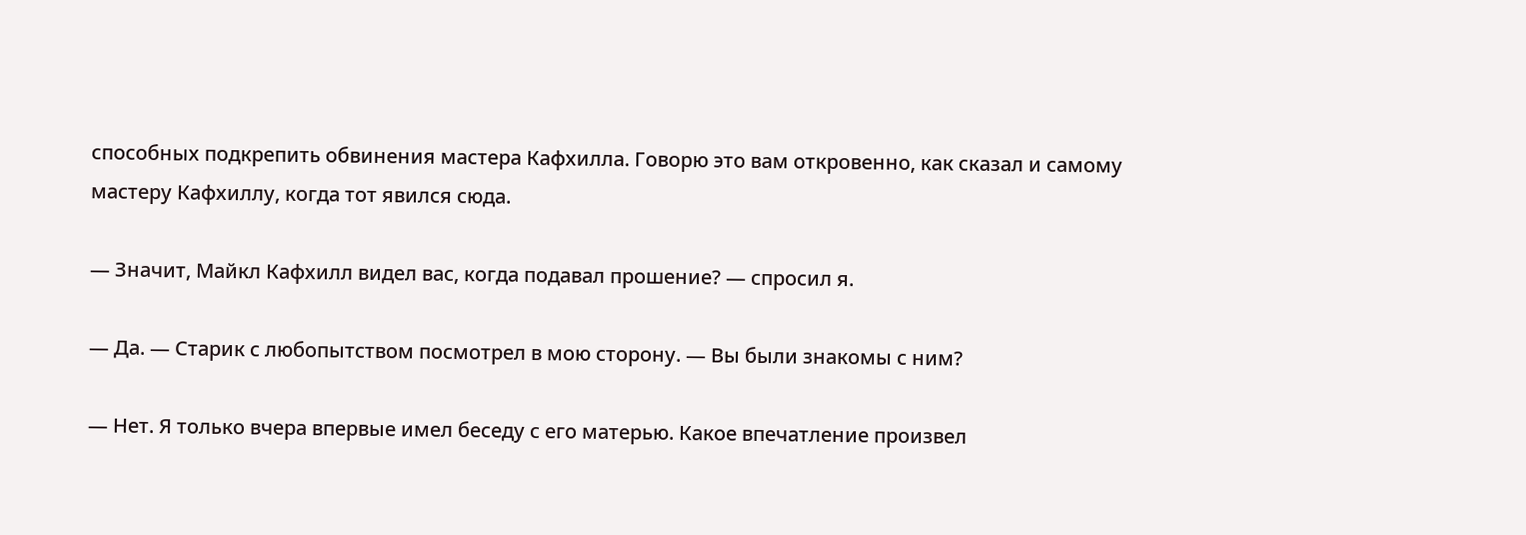способных подкрепить обвинения мастера Кафхилла. Говорю это вам откровенно, как сказал и самому мастеру Кафхиллу, когда тот явился сюда.

— Значит, Майкл Кафхилл видел вас, когда подавал прошение? — спросил я.

— Да. — Старик с любопытством посмотрел в мою сторону. — Вы были знакомы с ним?

— Нет. Я только вчера впервые имел беседу с его матерью. Какое впечатление произвел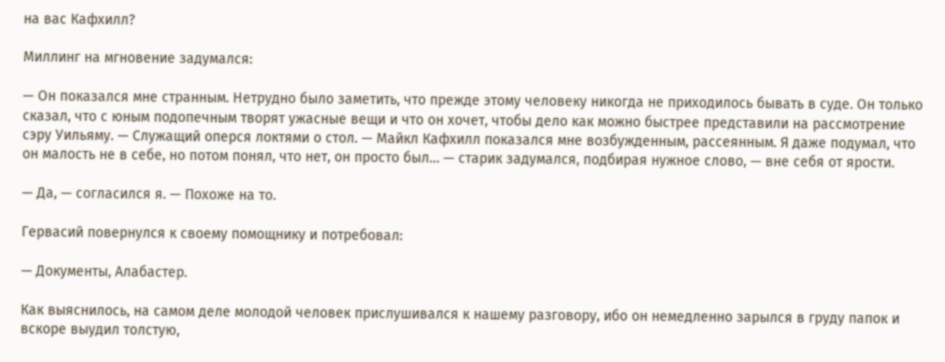на вас Кафхилл?

Миллинг на мгновение задумался:

— Он показался мне странным. Нетрудно было заметить, что прежде этому человеку никогда не приходилось бывать в суде. Он только сказал, что с юным подопечным творят ужасные вещи и что он хочет, чтобы дело как можно быстрее представили на рассмотрение сэру Уильяму. — Служащий оперся локтями о стол. — Майкл Кафхилл показался мне возбужденным, рассеянным. Я даже подумал, что он малость не в себе, но потом понял, что нет, он просто был… — старик задумался, подбирая нужное слово, — вне себя от ярости.

— Да, — согласился я. — Похоже на то.

Гервасий повернулся к своему помощнику и потребовал:

— Документы, Алабастер.

Как выяснилось, на самом деле молодой человек прислушивался к нашему разговору, ибо он немедленно зарылся в груду папок и вскоре выудил толстую,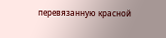перевязанную красной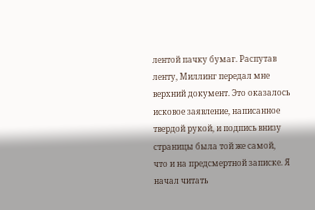лентой пачку бумаг. Распутав ленту, Миллинг передал мне верхний документ. Это оказалось исковое заявление, написанное твердой рукой, и подпись внизу страницы была той же самой, что и на предсмертной записке. Я начал читать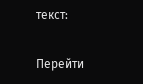текст:

Перейти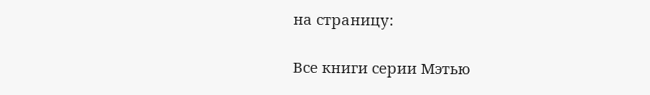на страницу:

Все книги серии Мэтью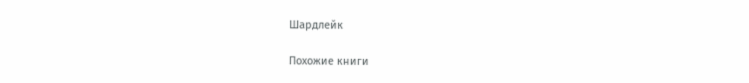Шардлейк

Похожие книги